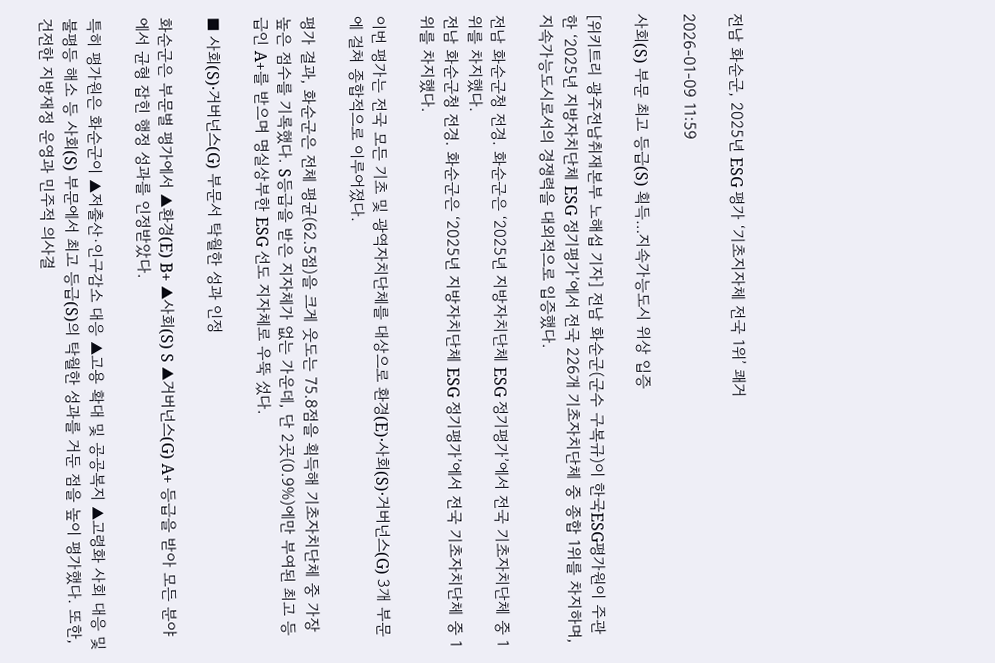전남 화순군, 2025년 ESG 평가 ‘기초지자체 전국 1위’ 쾌거

2026-01-09 11:59

사회(S) 부문 최고 등급(S) 획득…지속가능도시 위상 입증

[위키트리 광주전남취재본부 노해섭 기자] 전남 화순군(군수 구복규)이 한국ESG평가원이 주관한 ‘2025년 지방자치단체 ESG 정기평가’에서 전국 226개 기초자치단체 중 종합 1위를 차지하며, 지속가능도시로서의 경쟁력을 대외적으로 입증했다.

전남 화순군청 전경. 화순군은 ‘2025년 지방자치단체 ESG 정기평가’에서 전국 기초자치단체 중 1위를 차지했다.
전남 화순군청 전경. 화순군은 ‘2025년 지방자치단체 ESG 정기평가’에서 전국 기초자치단체 중 1위를 차지했다.

이번 평가는 전국 모든 기초 및 광역자치단체를 대상으로 환경(E)·사회(S)·거버넌스(G) 3개 부문에 걸쳐 종합적으로 이루어졌다.

평가 결과, 화순군은 전체 평균(62.5점)을 크게 웃도는 75.8점을 획득해 기초자치단체 중 가장 높은 점수를 기록했다. S등급을 받은 지자체가 없는 가운데, 단 2곳(0.9%)에만 부여된 최고 등급인 A+를 받으며 명실상부한 ESG 선도 지자체로 우뚝 섰다.

■ 사회(S)·거버넌스(G) 부문서 탁월한 성과 인정

화순군은 부문별 평가에서 ▲환경(E) B+ ▲사회(S) S ▲거버넌스(G) A+ 등급을 받아 모든 분야에서 균형 잡힌 행정 성과를 인정받았다.

특히 평가원은 화순군이 ▲저출산·인구감소 대응 ▲고용 확대 및 공공복지 ▲고령화 사회 대응 및 불평등 해소 등 사회(S) 부문에서 최고 등급(S)의 탁월한 성과를 거둔 점을 높이 평가했다. 또한, 건전한 지방재정 운영과 민주적 의사결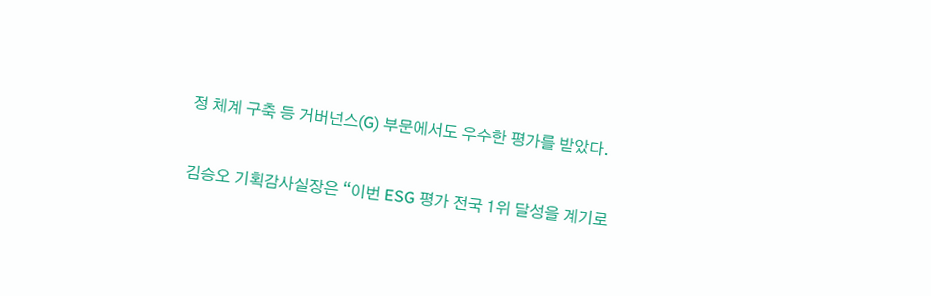정 체계 구축 등 거버넌스(G) 부문에서도 우수한 평가를 받았다.

김승오 기획감사실장은 “이번 ESG 평가 전국 1위 달성을 계기로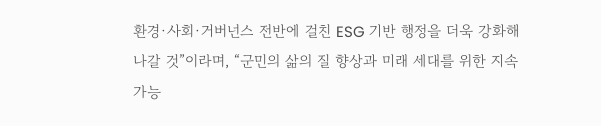환경·사회·거버넌스 전반에 걸친 ESG 기반 행정을 더욱 강화해 나갈 것”이라며, “군민의 삶의 질 향상과 미래 세대를 위한 지속가능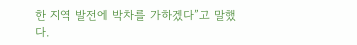한 지역 발전에 박차를 가하겠다”고 말했다.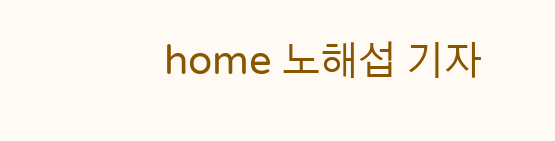home 노해섭 기자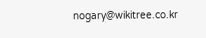nogary@wikitree.co.kr